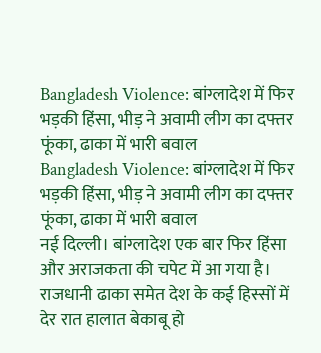Bangladesh Violence: बांग्लादेश में फिर भड़की हिंसा, भीड़ ने अवामी लीग का दफ्तर फूंका, ढाका में भारी बवाल
Bangladesh Violence: बांग्लादेश में फिर भड़की हिंसा, भीड़ ने अवामी लीग का दफ्तर फूंका, ढाका में भारी बवाल
नई दिल्ली। बांग्लादेश एक बार फिर हिंसा और अराजकता की चपेट में आ गया है। राजधानी ढाका समेत देश के कई हिस्सों में देर रात हालात बेकाबू हो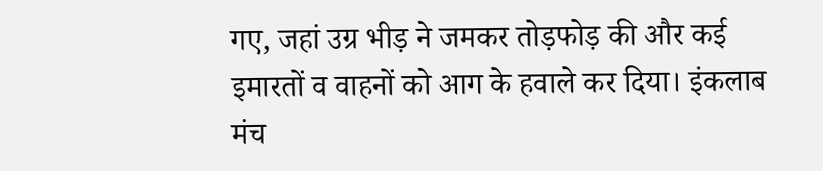गए, जहां उग्र भीड़ ने जमकर तोड़फोड़ की और कई इमारतों व वाहनों को आग के हवाले कर दिया। इंकलाब मंच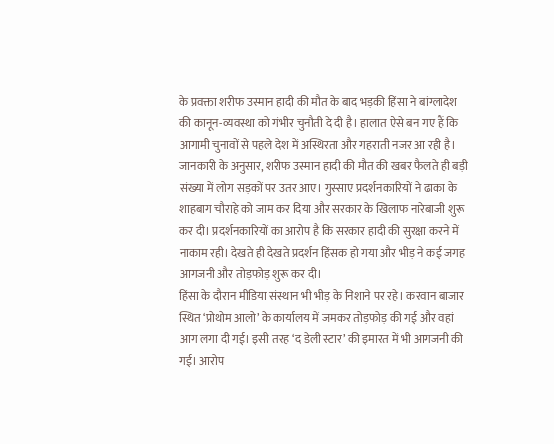के प्रवक्ता शरीफ उस्मान हादी की मौत के बाद भड़की हिंसा ने बांग्लादेश की कानून-व्यवस्था को गंभीर चुनौती दे दी है। हालात ऐसे बन गए हैं कि आगामी चुनावों से पहले देश में अस्थिरता और गहराती नजर आ रही है।
जानकारी के अनुसार, शरीफ उस्मान हादी की मौत की खबर फैलते ही बड़ी संख्या में लोग सड़कों पर उतर आए। गुस्साए प्रदर्शनकारियों ने ढाका के शाहबाग चौराहे को जाम कर दिया और सरकार के खिलाफ नारेबाजी शुरू कर दी। प्रदर्शनकारियों का आरोप है कि सरकार हादी की सुरक्षा करने में नाकाम रही। देखते ही देखते प्रदर्शन हिंसक हो गया और भीड़ ने कई जगह आगजनी और तोड़फोड़ शुरू कर दी।
हिंसा के दौरान मीडिया संस्थान भी भीड़ के निशाने पर रहे। करवान बाजार स्थित ‘प्रोथोम आलो’ के कार्यालय में जमकर तोड़फोड़ की गई और वहां आग लगा दी गई। इसी तरह ‘द डेली स्टार’ की इमारत में भी आगजनी की गई। आरोप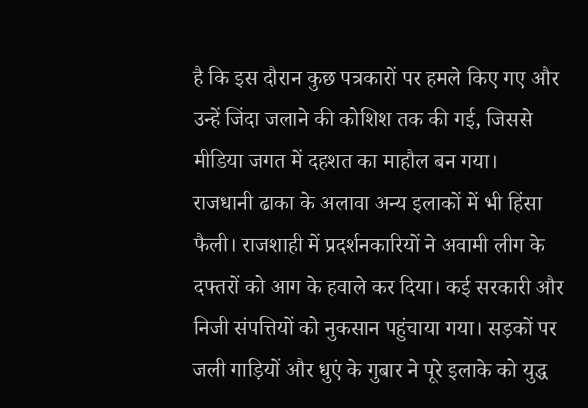है कि इस दौरान कुछ पत्रकारों पर हमले किए गए और उन्हें जिंदा जलाने की कोशिश तक की गई, जिससे मीडिया जगत में दहशत का माहौल बन गया।
राजधानी ढाका के अलावा अन्य इलाकों में भी हिंसा फैली। राजशाही में प्रदर्शनकारियों ने अवामी लीग के दफ्तरों को आग के हवाले कर दिया। कई सरकारी और निजी संपत्तियों को नुकसान पहुंचाया गया। सड़कों पर जली गाड़ियों और धुएं के गुबार ने पूरे इलाके को युद्ध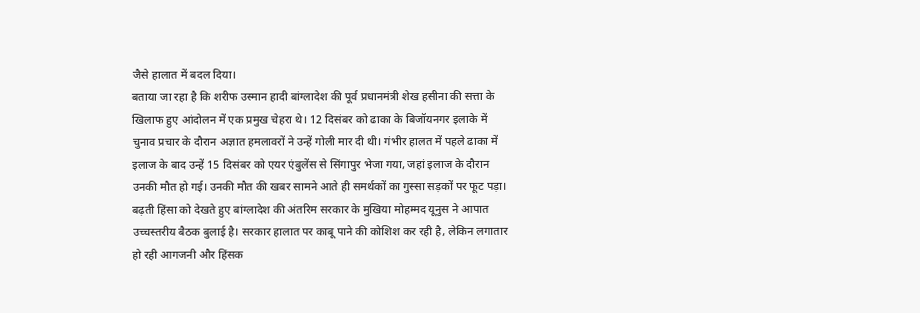जैसे हालात में बदल दिया।
बताया जा रहा है कि शरीफ उस्मान हादी बांग्लादेश की पूर्व प्रधानमंत्री शेख हसीना की सत्ता के खिलाफ हुए आंदोलन में एक प्रमुख चेहरा थे। 12 दिसंबर को ढाका के बिजॉयनगर इलाके में चुनाव प्रचार के दौरान अज्ञात हमलावरों ने उन्हें गोली मार दी थी। गंभीर हालत में पहले ढाका में इलाज के बाद उन्हें 15 दिसंबर को एयर एंबुलेंस से सिंगापुर भेजा गया, जहां इलाज के दौरान उनकी मौत हो गई। उनकी मौत की खबर सामने आते ही समर्थकों का गुस्सा सड़कों पर फूट पड़ा।
बढ़ती हिंसा को देखते हुए बांग्लादेश की अंतरिम सरकार के मुखिया मोहम्मद यूनुस ने आपात उच्चस्तरीय बैठक बुलाई है। सरकार हालात पर काबू पाने की कोशिश कर रही है, लेकिन लगातार हो रही आगजनी और हिंसक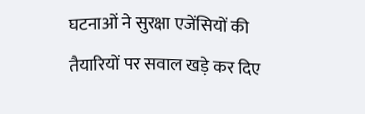घटनाओं ने सुरक्षा एजेंसियों की तैयारियों पर सवाल खड़े कर दिए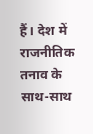हैं। देश में राजनीतिक तनाव के साथ-साथ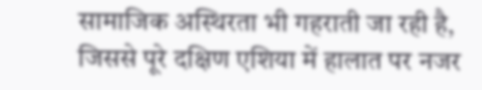सामाजिक अस्थिरता भी गहराती जा रही है, जिससे पूरे दक्षिण एशिया में हालात पर नजर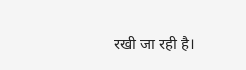रखी जा रही है।